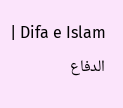Difa e Islam | الدفاع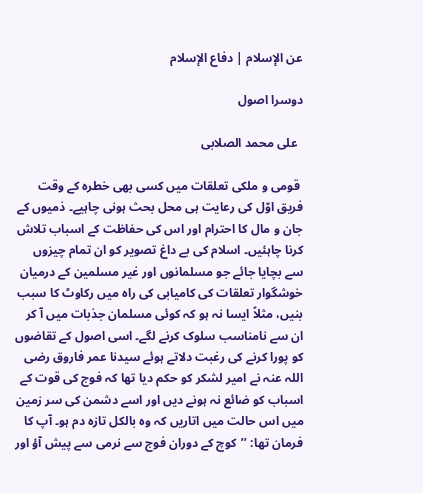عن الإسلام | دفاع الإسلام

دوسرا اصول

  علی محمد الصلابی

 قومی و ملکی تعلقات میں کسی بھی خطرہ کے وقت فریق اوّل کی رعایت ہی محل بحث ہونی چاہیے۔ ذمیوں کے جان و مال کا احترام اور اس کی حفاظت کے اسباب تلاش کرنا چاہئیں۔ اسلام کی بے داغ تصویر کو ان تمام چیزوں سے بچایا جائے جو مسلمانوں اور غیر مسلمین کے درمیان خوشگوار تعلقات کی کامیابی کی راہ میں رکاوٹ کا سبب بنیں، مثلاً ایسا نہ ہو کہ کوئی مسلمان جذبات میں آ کر ان سے نامناسب سلوک کرنے لگے۔ اسی اصول کے تقاضوں کو پورا کرنے کی رغبت دلاتے ہوئے سیدنا عمر فاروق رضی اللہ عنہ نے امیر لشکر کو حکم دیا تھا کہ فوج کی قوت کے اسباب کو ضائع نہ ہونے دیں اور اسے دشمن کی سر زمین میں اس حالت میں اتاریں کہ وہ بالکل تازہ دم ہو۔ آپ کا فرمان تھا: ’’کوچ کے دوران فوج سے نرمی سے پیش آؤ اور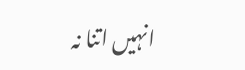انہیں اتنا نہ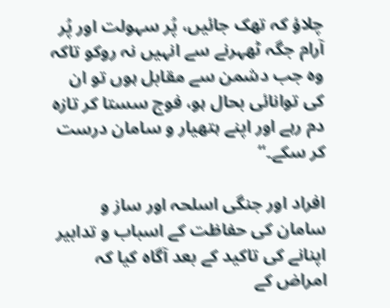چلاؤ کہ تھک جائیں، پُر سہولت اور پُر آرام جگہ ٹھہرنے سے انہیں نہ روکو تاکہ وہ جب دشمن سے مقابل ہوں تو ان کی توانائی بحال ہو، فوج سستا کر تازہ دم رہے اور اپنے ہتھیار و سامان درست کر سکے۔‘‘

افراد اور جنگی اسلحہ اور ساز و سامان کی حفاظت کے اسباب و تدابیر اپنانے کی تاکید کے بعد آگاہ کیا کہ امراض کے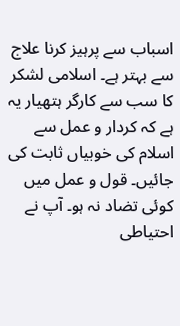اسباب سے پرہیز کرنا علاج سے بہتر ہے۔ اسلامی لشکر کا سب سے کارگر ہتھیار یہ ہے کہ کردار و عمل سے اسلام کی خوبیاں ثابت کی جائیں۔ قول و عمل میں کوئی تضاد نہ ہو۔ آپ نے احتیاطی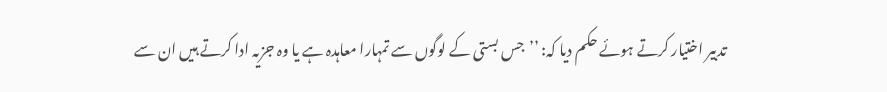تدبیر اختیار کرتے ہوئے حکم دیا کہ: ’’جس بستی کے لوگوں سے تمہارا معاہدہ ہے یا وہ جزیہ ادا کرتے ہیں ان سے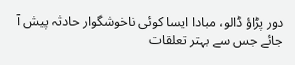دور پڑاؤ ڈالو، مبادا ایسا کوئی ناخوشگوار حادثہ پیش آ جائے جس سے بہتر تعلقات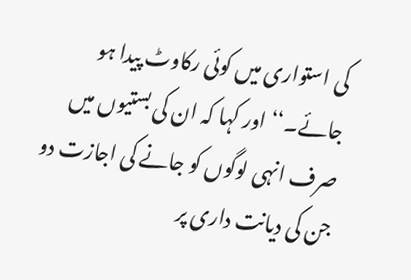کی استواری میں کوئی رکاوٹ پیدا ہو جائے۔‘‘ اور کہا کہ ان کی بستیوں میں صرف انہی لوگوں کو جانے کی اجازت دو جن کی دیانت داری پر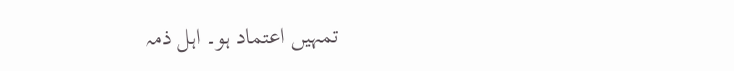تمہیں اعتماد ہو۔ اہل ذمہ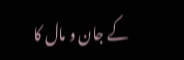کے جان و مال کا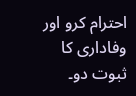احترام کرو اور وفاداری کا ثبوت دو۔